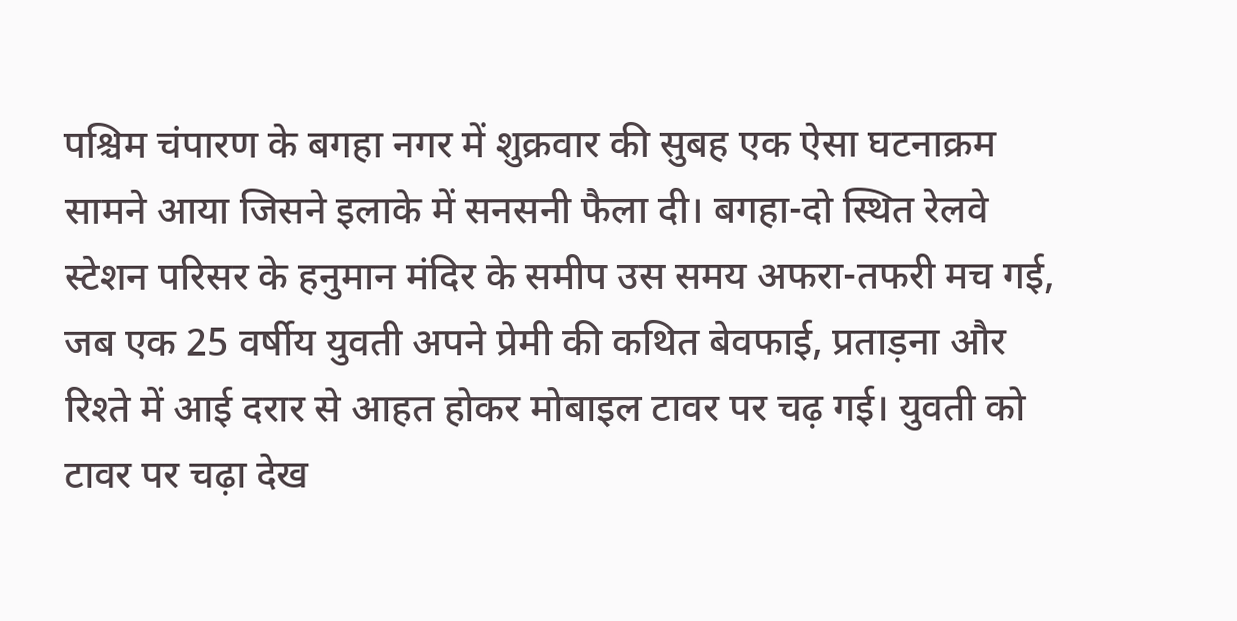पश्चिम चंपारण के बगहा नगर में शुक्रवार की सुबह एक ऐसा घटनाक्रम सामने आया जिसने इलाके में सनसनी फैला दी। बगहा-दो स्थित रेलवे स्टेशन परिसर के हनुमान मंदिर के समीप उस समय अफरा-तफरी मच गई, जब एक 25 वर्षीय युवती अपने प्रेमी की कथित बेवफाई, प्रताड़ना और रिश्ते में आई दरार से आहत होकर मोबाइल टावर पर चढ़ गई। युवती को टावर पर चढ़ा देख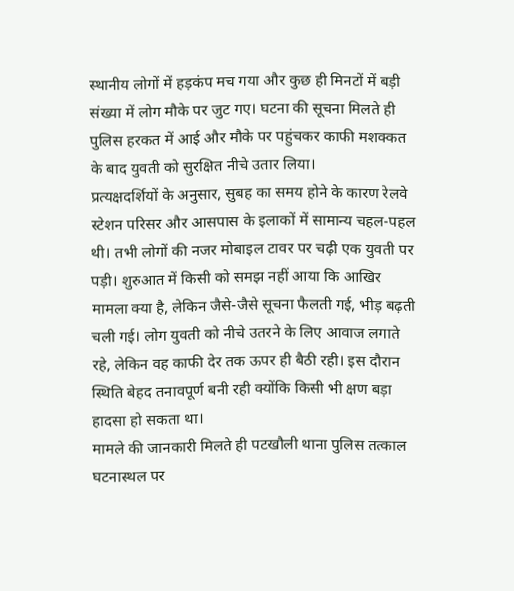स्थानीय लोगों में हड़कंप मच गया और कुछ ही मिनटों में बड़ी संख्या में लोग मौके पर जुट गए। घटना की सूचना मिलते ही पुलिस हरकत में आई और मौके पर पहुंचकर काफी मशक्कत के बाद युवती को सुरक्षित नीचे उतार लिया।
प्रत्यक्षदर्शियों के अनुसार, सुबह का समय होने के कारण रेलवे स्टेशन परिसर और आसपास के इलाकों में सामान्य चहल-पहल थी। तभी लोगों की नजर मोबाइल टावर पर चढ़ी एक युवती पर पड़ी। शुरुआत में किसी को समझ नहीं आया कि आखिर मामला क्या है, लेकिन जैसे-जैसे सूचना फैलती गई, भीड़ बढ़ती चली गई। लोग युवती को नीचे उतरने के लिए आवाज लगाते रहे, लेकिन वह काफी देर तक ऊपर ही बैठी रही। इस दौरान स्थिति बेहद तनावपूर्ण बनी रही क्योंकि किसी भी क्षण बड़ा हादसा हो सकता था।
मामले की जानकारी मिलते ही पटखौली थाना पुलिस तत्काल घटनास्थल पर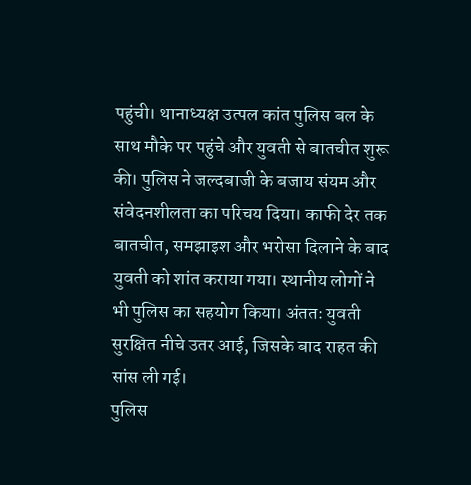पहुंची। थानाध्यक्ष उत्पल कांत पुलिस बल के साथ मौके पर पहुंचे और युवती से बातचीत शुरू की। पुलिस ने जल्दबाजी के बजाय संयम और संवेदनशीलता का परिचय दिया। काफी देर तक बातचीत, समझाइश और भरोसा दिलाने के बाद युवती को शांत कराया गया। स्थानीय लोगों ने भी पुलिस का सहयोग किया। अंततः युवती सुरक्षित नीचे उतर आई, जिसके बाद राहत की सांस ली गई।
पुलिस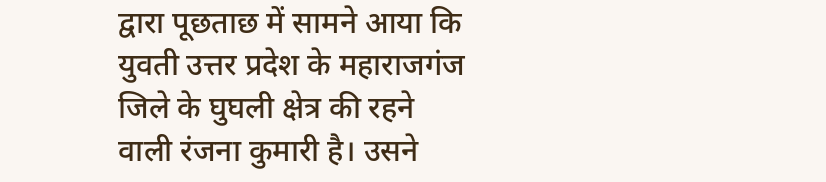द्वारा पूछताछ में सामने आया कि युवती उत्तर प्रदेश के महाराजगंज जिले के घुघली क्षेत्र की रहने वाली रंजना कुमारी है। उसने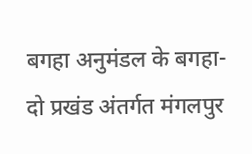बगहा अनुमंडल के बगहा-दो प्रखंड अंतर्गत मंगलपुर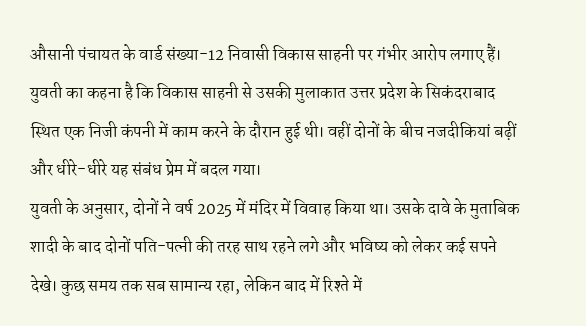औसानी पंचायत के वार्ड संख्या-12 निवासी विकास साहनी पर गंभीर आरोप लगाए हैं। युवती का कहना है कि विकास साहनी से उसकी मुलाकात उत्तर प्रदेश के सिकंदराबाद स्थित एक निजी कंपनी में काम करने के दौरान हुई थी। वहीं दोनों के बीच नजदीकियां बढ़ीं और धीरे-धीरे यह संबंध प्रेम में बदल गया।
युवती के अनुसार, दोनों ने वर्ष 2025 में मंदिर में विवाह किया था। उसके दावे के मुताबिक शादी के बाद दोनों पति-पत्नी की तरह साथ रहने लगे और भविष्य को लेकर कई सपने देखे। कुछ समय तक सब सामान्य रहा, लेकिन बाद में रिश्ते में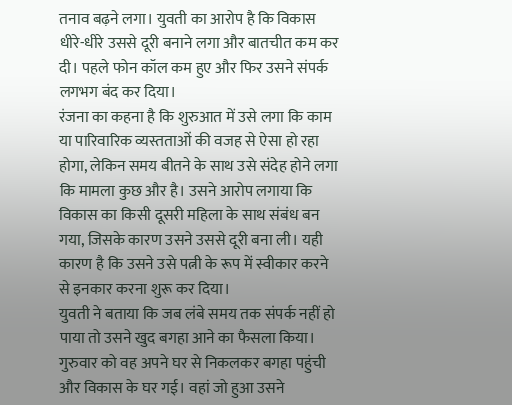तनाव बढ़ने लगा। युवती का आरोप है कि विकास धीरे-धीरे उससे दूरी बनाने लगा और बातचीत कम कर दी। पहले फोन कॉल कम हुए और फिर उसने संपर्क लगभग बंद कर दिया।
रंजना का कहना है कि शुरुआत में उसे लगा कि काम या पारिवारिक व्यस्तताओं की वजह से ऐसा हो रहा होगा, लेकिन समय बीतने के साथ उसे संदेह होने लगा कि मामला कुछ और है। उसने आरोप लगाया कि विकास का किसी दूसरी महिला के साथ संबंध बन गया, जिसके कारण उसने उससे दूरी बना ली। यही कारण है कि उसने उसे पत्नी के रूप में स्वीकार करने से इनकार करना शुरू कर दिया।
युवती ने बताया कि जब लंबे समय तक संपर्क नहीं हो पाया तो उसने खुद बगहा आने का फैसला किया। गुरुवार को वह अपने घर से निकलकर बगहा पहुंची और विकास के घर गई। वहां जो हुआ उसने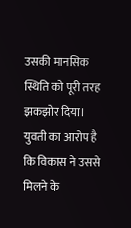उसकी मानसिक स्थिति को पूरी तरह झकझोर दिया। युवती का आरोप है कि विकास ने उससे मिलने के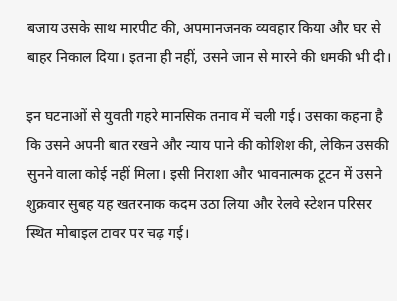बजाय उसके साथ मारपीट की, अपमानजनक व्यवहार किया और घर से बाहर निकाल दिया। इतना ही नहीं, उसने जान से मारने की धमकी भी दी।

इन घटनाओं से युवती गहरे मानसिक तनाव में चली गई। उसका कहना है कि उसने अपनी बात रखने और न्याय पाने की कोशिश की, लेकिन उसकी सुनने वाला कोई नहीं मिला। इसी निराशा और भावनात्मक टूटन में उसने शुक्रवार सुबह यह खतरनाक कदम उठा लिया और रेलवे स्टेशन परिसर स्थित मोबाइल टावर पर चढ़ गई।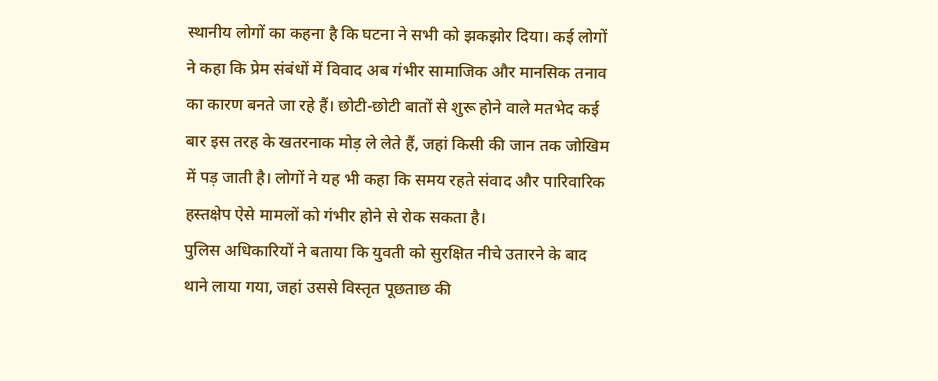स्थानीय लोगों का कहना है कि घटना ने सभी को झकझोर दिया। कई लोगों ने कहा कि प्रेम संबंधों में विवाद अब गंभीर सामाजिक और मानसिक तनाव का कारण बनते जा रहे हैं। छोटी-छोटी बातों से शुरू होने वाले मतभेद कई बार इस तरह के खतरनाक मोड़ ले लेते हैं, जहां किसी की जान तक जोखिम में पड़ जाती है। लोगों ने यह भी कहा कि समय रहते संवाद और पारिवारिक हस्तक्षेप ऐसे मामलों को गंभीर होने से रोक सकता है।
पुलिस अधिकारियों ने बताया कि युवती को सुरक्षित नीचे उतारने के बाद थाने लाया गया, जहां उससे विस्तृत पूछताछ की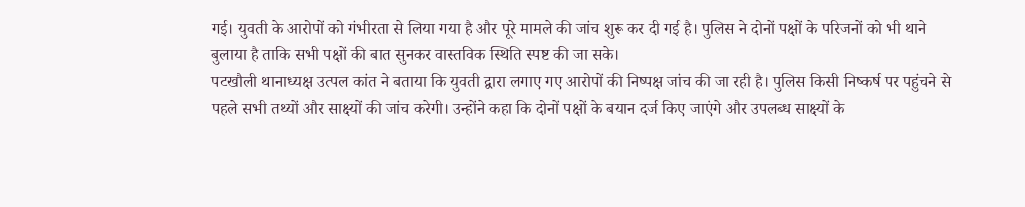गई। युवती के आरोपों को गंभीरता से लिया गया है और पूरे मामले की जांच शुरू कर दी गई है। पुलिस ने दोनों पक्षों के परिजनों को भी थाने बुलाया है ताकि सभी पक्षों की बात सुनकर वास्तविक स्थिति स्पष्ट की जा सके।
पटखौली थानाध्यक्ष उत्पल कांत ने बताया कि युवती द्वारा लगाए गए आरोपों की निष्पक्ष जांच की जा रही है। पुलिस किसी निष्कर्ष पर पहुंचने से पहले सभी तथ्यों और साक्ष्यों की जांच करेगी। उन्होंने कहा कि दोनों पक्षों के बयान दर्ज किए जाएंगे और उपलब्ध साक्ष्यों के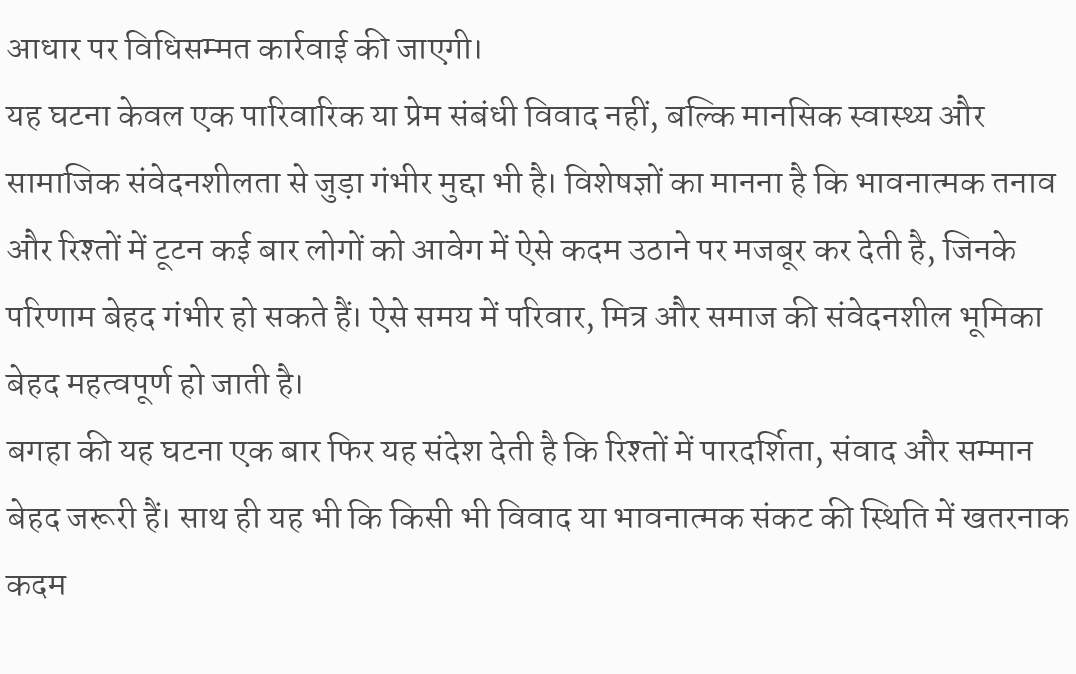आधार पर विधिसम्मत कार्रवाई की जाएगी।
यह घटना केवल एक पारिवारिक या प्रेम संबंधी विवाद नहीं, बल्कि मानसिक स्वास्थ्य और सामाजिक संवेदनशीलता से जुड़ा गंभीर मुद्दा भी है। विशेषज्ञों का मानना है कि भावनात्मक तनाव और रिश्तों में टूटन कई बार लोगों को आवेग में ऐसे कदम उठाने पर मजबूर कर देती है, जिनके परिणाम बेहद गंभीर हो सकते हैं। ऐसे समय में परिवार, मित्र और समाज की संवेदनशील भूमिका बेहद महत्वपूर्ण हो जाती है।
बगहा की यह घटना एक बार फिर यह संदेश देती है कि रिश्तों में पारदर्शिता, संवाद और सम्मान बेहद जरूरी हैं। साथ ही यह भी कि किसी भी विवाद या भावनात्मक संकट की स्थिति में खतरनाक कदम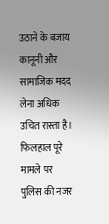उठाने के बजाय कानूनी और सामाजिक मदद लेना अधिक उचित रास्ता है। फिलहाल पूरे मामले पर पुलिस की नजर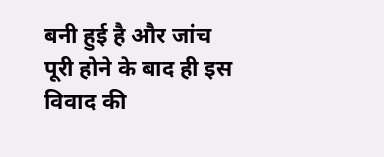बनी हुई है और जांच पूरी होने के बाद ही इस विवाद की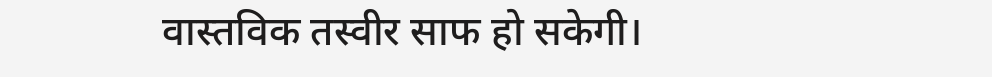वास्तविक तस्वीर साफ हो सकेगी।